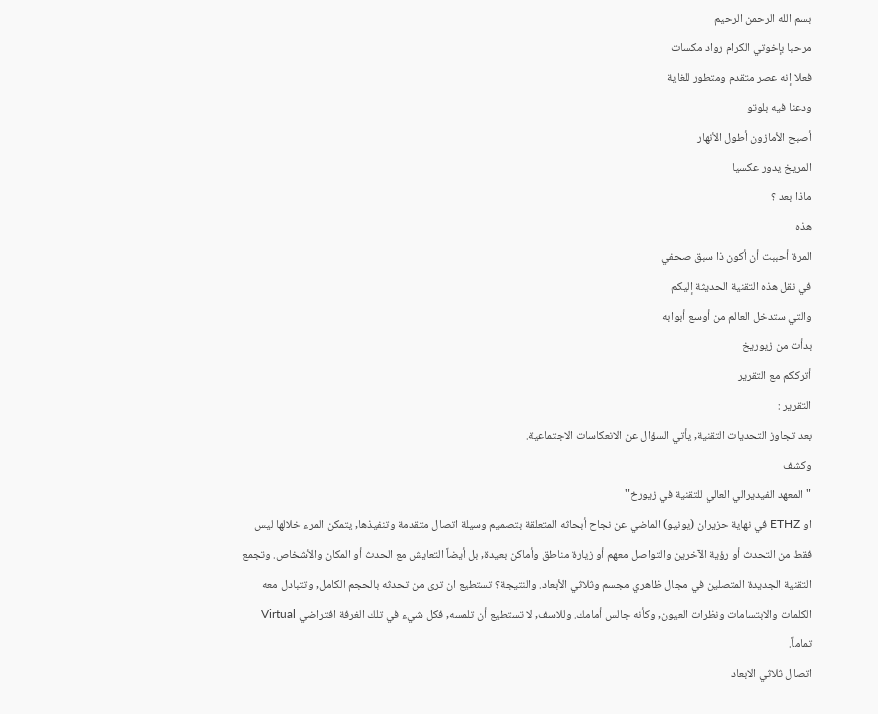بسم الله الرحمن الرحيم
مرحبا بإخوتي الكرام رواد مكسات
فعلا إنه عصر متقدم ومتطور للغاية
ودعنا فيه بلوتو
أصبح الأمازون أطول الأنهار
المريخ يدور عكسيا
ماذا بعد ؟
هذه
المرة أحببت أن أكون ذا سبق صحفي
في نقل هذه التقنية الحديثة إليكم
والتي ستدخل العالم من أوسع أبوابه
بدأت من زيوريخ
أترككم مع التقرير
التقرير :
بعد تجاوز التحديات التقنية, يأتي السؤال عن الانعكاسات الاجتماعية.
وكشف
"المعهد الفيديرالي العالي للتقنية في زيورخ"
او ETHZ في نهاية حزيران (يونيو) الماضي عن نجاح أبحاثه المتعلقة بتصميم وسيلة اتصال متقدمة وتنفيذها, يتمكن المرء خلالها ليس فقط من التحدث أو رؤية الآخرين والتواصل معهم أو زيارة مناطق وأماكن بعيدة, بل أيضاً التعايش مع الحدث أو المكان والأشخاص. وتجمع التقنية الجديدة المتصلين في مجال ظاهري مجسم وثلاثي الأبعاد. والنتيجة؟ تستطيع ان ترى من تحدثه بالحجم الكامل, وتتبادل معه الكلمات والابتسامات ونظرات العيون, وكأنه جالس أمامك. وللاسف, لا تستطيع أن تلمسه, فكل شيء في تلك الغرفة افتراضي Virtual تماماً.
اتصال ثلاثي الابعاد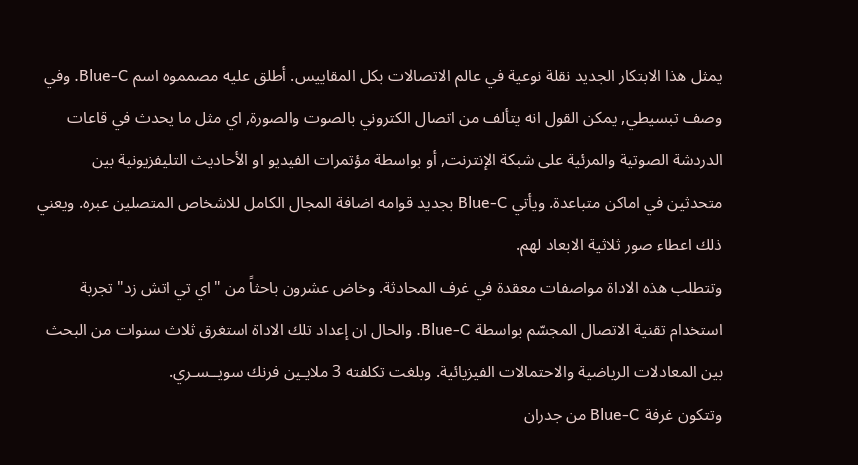يمثل هذا الابتكار الجديد نقلة نوعية في عالم الاتصالات بكل المقاييس. أطلق عليه مصمموه اسم Blue-C. وفي وصف تبسيطي, يمكن القول انه يتألف من اتصال الكتروني بالصوت والصورة, اي مثل ما يحدث في قاعات الدردشة الصوتية والمرئية على شبكة الإنترنت, أو بواسطة مؤتمرات الفيديو او الأحاديث التليفزيونية بين متحدثين في اماكن متباعدة. ويأتي Blue-C بجديد قوامه اضافة المجال الكامل للاشخاص المتصلين عبره. ويعني ذلك اعطاء صور ثلاثية الابعاد لهم.
وتتطلب هذه الاداة مواصفات معقدة في غرف المحادثة. وخاض عشرون باحثاً من "اي تي اتش زد" تجربة استخدام تقنية الاتصال المجسّم بواسطة Blue-C. والحال ان إعداد تلك الاداة استغرق ثلاث سنوات من البحث بين المعادلات الرياضية والاحتمالات الفيزيائية. وبلغت تكلفته 3 ملايـين فرنك سويــسـري.
وتتكون غرفة Blue-C من جدران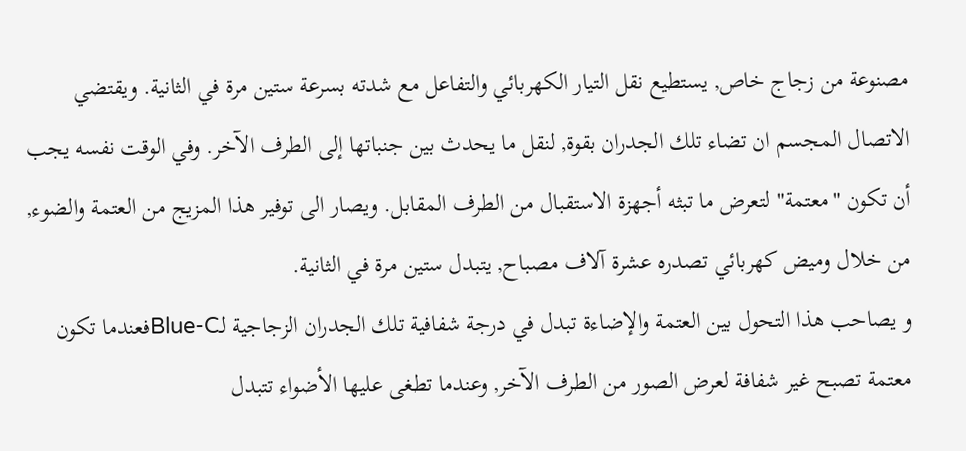مصنوعة من زجاج خاص, يستطيع نقل التيار الكهربائي والتفاعل مع شدته بسرعة ستين مرة في الثانية. ويقتضي الاتصال المجسم ان تضاء تلك الجدران بقوة, لنقل ما يحدث بين جنباتها إلى الطرف الآخر. وفي الوقت نفسه يجب أن تكون "معتمة" لتعرض ما تبثه أجهزة الاستقبال من الطرف المقابل. ويصار الى توفير هذا المزيج من العتمة والضوء, من خلال وميض كهربائي تصدره عشرة آلاف مصباح, يتبدل ستين مرة في الثانية.
و يصاحب هذا التحول بين العتمة والإضاءة تبدل في درجة شفافية تلك الجدران الزجاجية لـBlue-Cفعندما تكون معتمة تصبح غير شفافة لعرض الصور من الطرف الآخر, وعندما تطغى عليها الأضواء تتبدل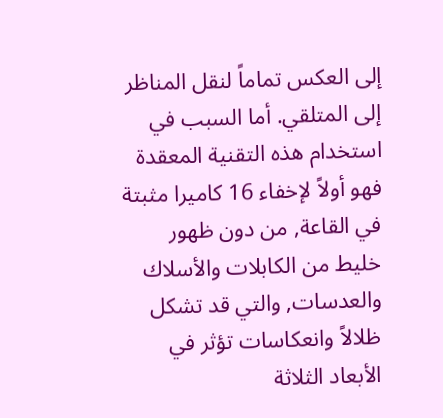إلى العكس تماماً لنقل المناظر إلى المتلقي. أما السبب في استخدام هذه التقنية المعقدة فهو أولاً لإخفاء 16 كاميرا مثبتة في القاعة, من دون ظهور خليط من الكابلات والأسلاك والعدسات, والتي قد تشكل ظلالاً وانعكاسات تؤثر في الأبعاد الثلاثة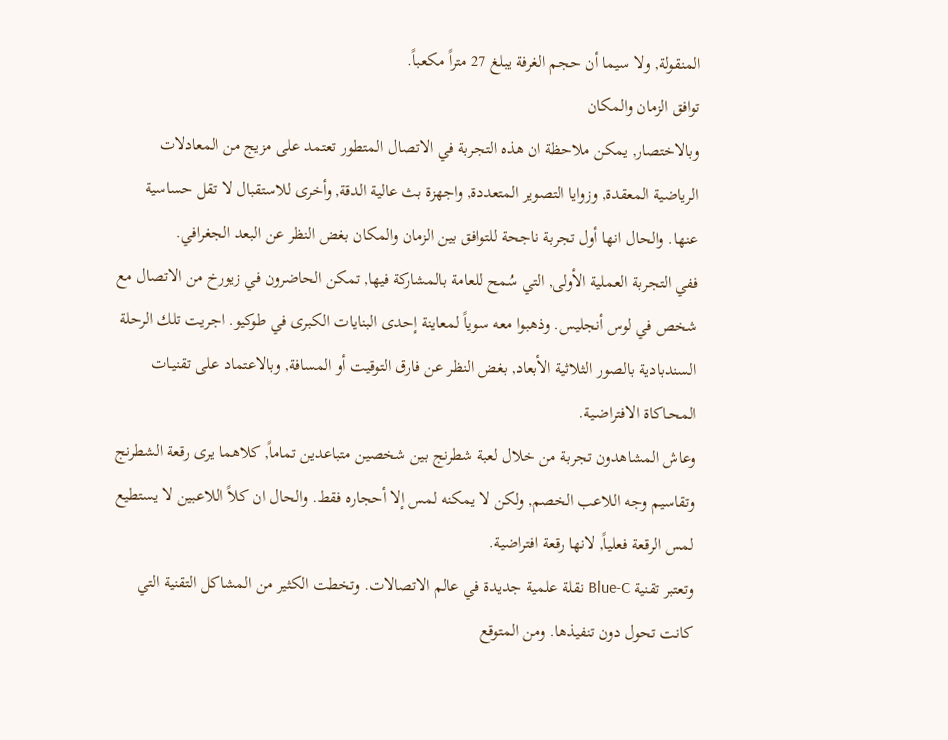المنقولة, ولا سيما أن حجم الغرفة يبلغ 27 متراً مكعباً.
توافق الزمان والمكان
وبالاختصار, يمكن ملاحظة ان هذه التجربة في الاتصال المتطور تعتمد على مزيج من المعادلات الرياضية المعقدة, وزوايا التصوير المتعددة, واجهزة بث عالية الدقة, وأخرى للاستقبال لا تقل حساسية عنها. والحال انها أول تجربة ناجحة للتوافق بين الزمان والمكان بغض النظر عن البعد الجغرافي.
ففي التجربة العملية الأولى, التي سُمح للعامة بالمشاركة فيها, تمكن الحاضرون في زيورخ من الاتصال مع شخص في لوس أنجليس. وذهبوا معه سوياً لمعاينة إحدى البنايات الكبرى في طوكيو. اجريت تلك الرحلة السندبادية بالصور الثلاثية الأبعاد, بغض النظر عن فارق التوقيت أو المسافة, وبالاعتماد على تقنيـات المحـاكاة الافتراضـية.
وعاش المشاهدون تجربة من خلال لعبة شطرنج بين شخصين متباعدين تماماً, كلاهما يرى رقعة الشطرنج وتقاسيم وجه اللاعب الخصم, ولكن لا يمكنه لمس إلا أحجاره فقط. والحال ان كلاً اللاعبين لا يستطيع لمس الرقعة فعلياً, لانها رقعة افتراضية.
وتعتبر تقنية Blue-C نقلة علمية جديدة في عالم الاتصالات. وتخطت الكثير من المشاكل التقنية التي كانت تحول دون تنفيذها. ومن المتوقع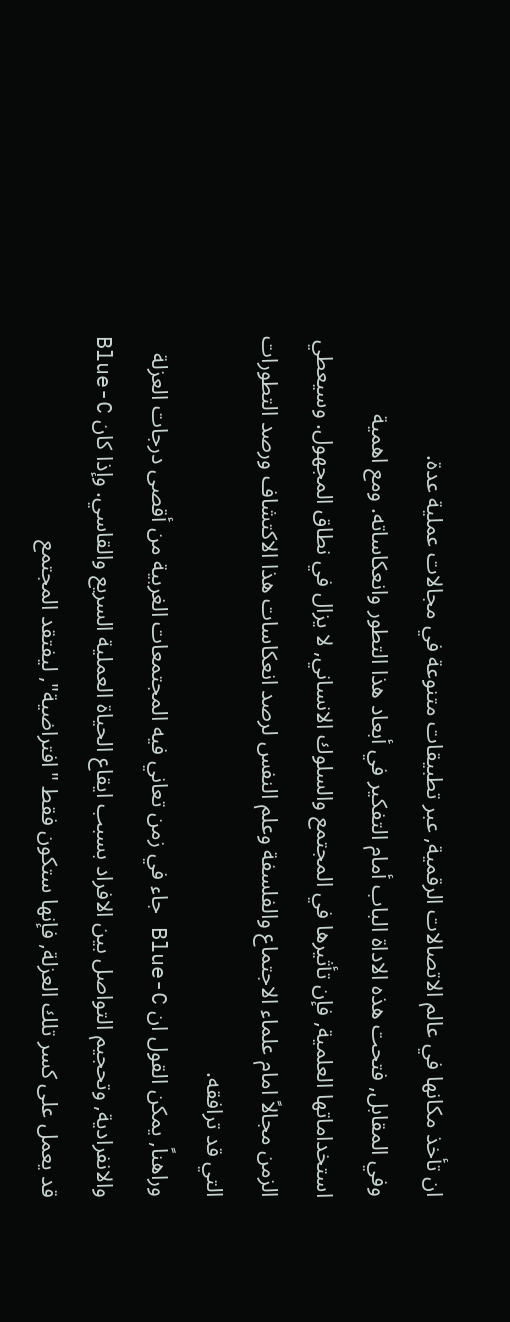ان تأخذ مكانها في عالم الاتصالات الرقمية, عبر تطبيقات متنوعة في مجالات عملية عدة.
وفي المقابل, فتحت هذه الاداة الباب أمام التفكير في أبعاد هذا التطور وانعكاساته. ومع اهمية استخداماتها العلمية, فإن تأثيرها في المجتمع والسلوك الانساني, لا يزال في نطاق المجهول. وسيعطي الزمن مجالاً امام علماء الاجتماع والفلسفة وعلم النفس لرصد انعكاسات هذا الاكتشاف ورصد التطورات التي قد ترافقه.
وراهناً, يمكن القول ان Blue-C جاء في زمن تعاني فيه المجتمعات الغربية من أقصى درجات العزلة والانفرادية, وتحجيم التواصل بين الافراد بسبب ايقاع الحياة العملية السريع والقاسي. وإذا كان Blue-C قد يعمل على كسر تلك العزلة, فإنها ستكون فقط "افتراضية", ليفتقد المجتمع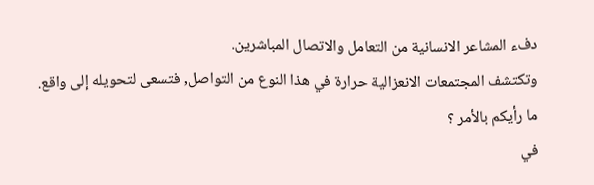دفء المشاعر الانسانية من التعامل والاتصال المباشرين.
وتكتشف المجتمعات الانعزالية حرارة في هذا النوع من التواصل, فتسعى لتحويله إلى واقع.
ما رأيكم بالأمر ؟
في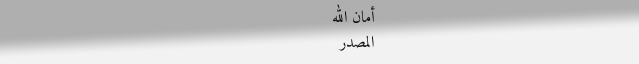أمان الله
المصدر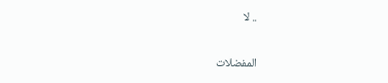.. لا


المفضلات